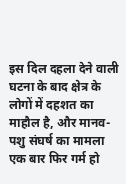इस दिल दहला देने वाली घटना के बाद क्षेत्र के लोगों में दहशत का माहौल है, और मानव-पशु संघर्ष का मामला एक बार फिर गर्म हो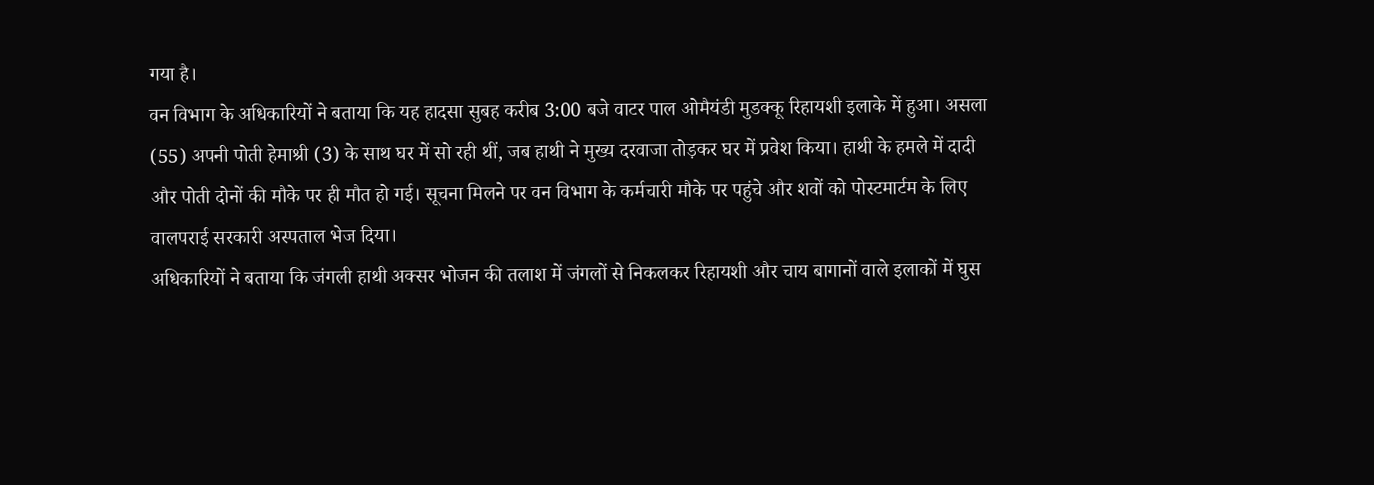गया है।
वन विभाग के अधिकारियों ने बताया कि यह हादसा सुबह करीब 3:00 बजे वाटर पाल ओमैयंडी मुडक्कू रिहायशी इलाके में हुआ। असला (55) अपनी पोती हेमाश्री (3) के साथ घर में सो रही थीं, जब हाथी ने मुख्य दरवाजा तोड़कर घर में प्रवेश किया। हाथी के हमले में दादी और पोती दोनों की मौके पर ही मौत हो गई। सूचना मिलने पर वन विभाग के कर्मचारी मौके पर पहुंचे और शवों को पोस्टमार्टम के लिए वालपराई सरकारी अस्पताल भेज दिया।
अधिकारियों ने बताया कि जंगली हाथी अक्सर भोजन की तलाश में जंगलों से निकलकर रिहायशी और चाय बागानों वाले इलाकों में घुस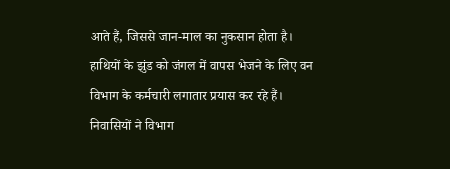आते हैं, जिससे जान-माल का नुकसान होता है। हाथियों के झुंड को जंगल में वापस भेजने के लिए वन विभाग के कर्मचारी लगातार प्रयास कर रहे हैं। निवासियों ने विभाग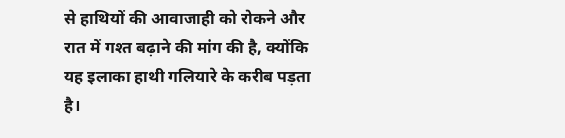से हाथियों की आवाजाही को रोकने और रात में गश्त बढ़ाने की मांग की है, क्योंकि यह इलाका हाथी गलियारे के करीब पड़ता है।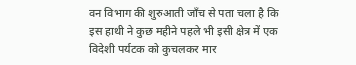वन विभाग की शुरुआती जाँच से पता चला है कि इस हाथी ने कुछ महीने पहले भी इसी क्षेत्र में एक विदेशी पर्यटक को कुचलकर मार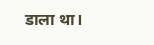डाला था।